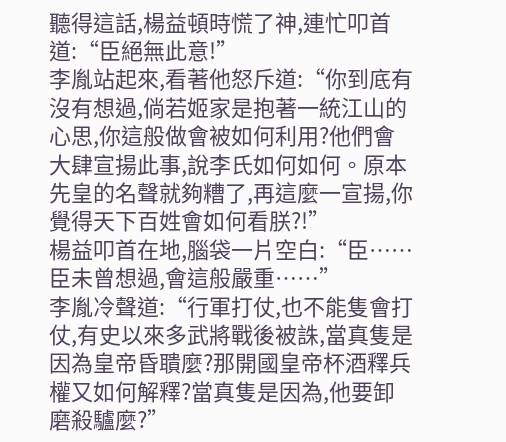聽得這話,楊益頓時慌了神,連忙叩首道:“臣絕無此意!”
李胤站起來,看著他怒斥道:“你到底有沒有想過,倘若姬家是抱著一統江山的心思,你這般做會被如何利用?他們會大肆宣揚此事,說李氏如何如何。原本先皇的名聲就夠糟了,再這麼一宣揚,你覺得天下百姓會如何看朕?!”
楊益叩首在地,腦袋一片空白:“臣……臣未曾想過,會這般嚴重……”
李胤冷聲道:“行軍打仗,也不能隻會打仗,有史以來多武將戰後被誅,當真隻是因為皇帝昏聵麼?那開國皇帝杯酒釋兵權又如何解釋?當真隻是因為,他要卸磨殺驢麼?”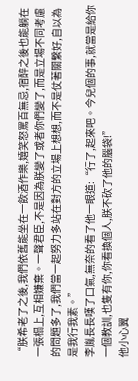“朕希老了之後,我們依舊能坐在一飲酒作樂,嬉笑怒罵百無忌,宿醉之後也能躺在一張榻上,互相嫌棄。一聲君臣,不是因為朕變了或者你們變了,而是立場不同考慮的問題多了,我們當一起努力多站在對方的立場上想想,而不是仗著關繫好,自以為是我行我素。”
李胤長長嘆了口氣,無奈的看了他一眼道:“行了,起來吧。今兒個的事,就當是給你一個教訓,也隻有你,你看換個人,朕不砍了他的腦袋!”
他小心翼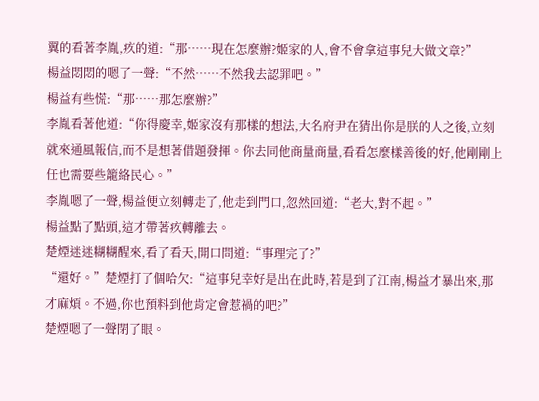翼的看著李胤,疚的道:“那……現在怎麼辦?姬家的人,會不會拿這事兒大做文章?”
楊益悶悶的嗯了一聲:“不然……不然我去認罪吧。”
楊益有些慌:“那……那怎麼辦?”
李胤看著他道:“你得慶幸,姬家沒有那樣的想法,大名府尹在猜出你是朕的人之後,立刻就來通風報信,而不是想著借題發揮。你去同他商量商量,看看怎麼樣善後的好,他剛剛上任也需要些籠絡民心。”
李胤嗯了一聲,楊益便立刻轉走了,他走到門口,忽然回道:“老大,對不起。”
楊益點了點頭,這才帶著疚轉離去。
楚煙迷迷糊糊醒來,看了看天,開口問道:“事理完了?”
“還好。”楚煙打了個哈欠:“這事兒幸好是出在此時,若是到了江南,楊益才暴出來,那才麻煩。不過,你也預料到他肯定會惹禍的吧?”
楚煙嗯了一聲閉了眼。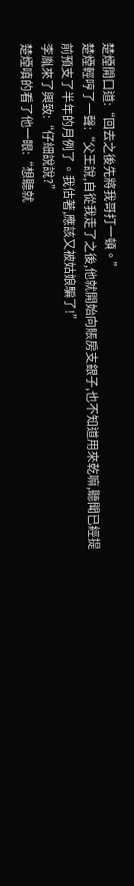楚煙開口道:“回去之後先將我哥打一頓。”
楚煙輕哼了一聲:“父王說,自從我走了之後,他就開始向賬房支銀子,也不知道用來乾嘛,聽聞已經提前預支了半年的月例了。我估著,應該又被姑娘騙了!”
李胤來了興致:“仔細說說?”
楚煙嗔的看了他一眼:“想聽就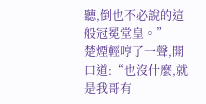聽,倒也不必說的這般冠冕堂皇。”
楚煙輕哼了一聲,開口道:“也沒什麼,就是我哥有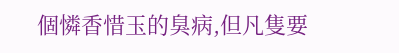個憐香惜玉的臭病,但凡隻要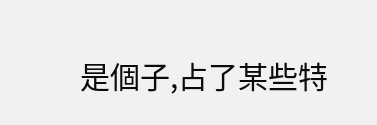是個子,占了某些特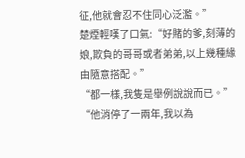征,他就會忍不住同心泛濫。”
楚煙輕嘆了口氣:“好賭的爹,刻薄的娘,欺負的哥哥或者弟弟,以上幾種緣由隨意搭配。”
“都一樣,我隻是舉例說說而已。”
“他消停了一兩年,我以為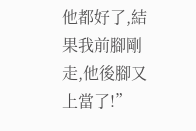他都好了,結果我前腳剛走,他後腳又上當了!”